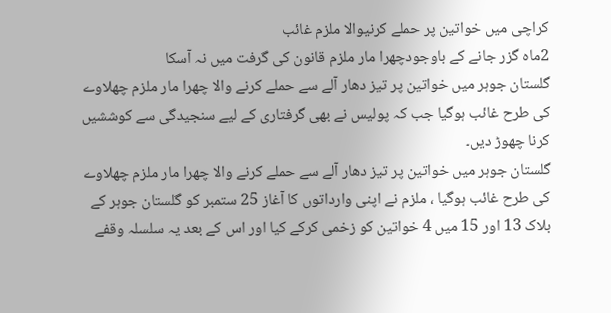کراچی میں خواتین پر حملے کرنیوالا ملزم غائب
2ماہ گزر جانے کے باوجودچھرا مار ملزم قانون کی گرفت میں نہ آسکا
گلستان جوہر میں خواتین پر تیز دھار آلے سے حملے کرنے والا چھرا مار ملزم چھلاوے کی طرح غائب ہوگیا جب کہ پولیس نے بھی گرفتاری کے لیے سنجیدگی سے کوششیں کرنا چھوڑ دیں۔
گلستان جوہر میں خواتین پر تیز دھار آلے سے حملے کرنے والا چھرا مار ملزم چھلاوے کی طرح غائب ہوگیا ، ملزم نے اپنی وارداتوں کا آغاز 25 ستمبر کو گلستان جوہر کے بلاک 13 اور 15 میں 4 خواتین کو زخمی کرکے کیا اور اس کے بعد یہ سلسلہ وقفے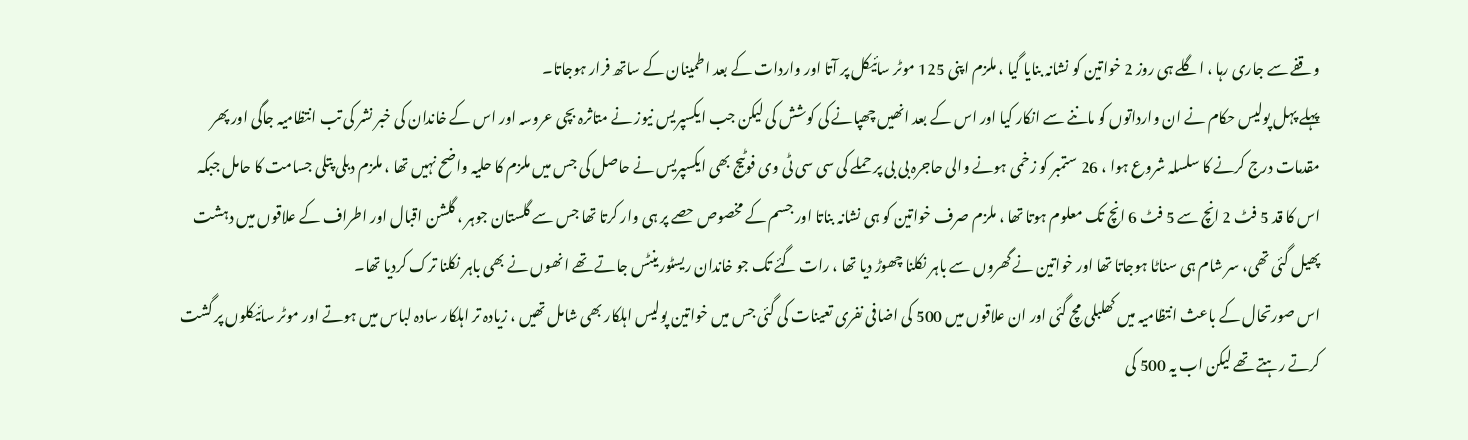وقفے سے جاری رہا ، اگلے ہی روز 2 خواتین کو نشانہ بنایا گیا ، ملزم اپنی 125 موٹر سائیکل پر آتا اور واردات کے بعد اطمینان کے ساتھ فرار ہوجاتا۔
پہلے پہل پولیس حکام نے ان وارداتوں کو ماننے سے انکار کیا اور اس کے بعد انھیں چھپانے کی کوشش کی لیکن جب ایکسپریس نیوز نے متاثرہ بچی عروسہ اور اس کے خاندان کی خبر نشر کی تب انتظامیہ جاگی اور پھر مقدمات درج کرنے کا سلسلہ شروع ہوا ، 26 ستمبر کو زخمی ہونے والی حاجرہ بی بی پر حملے کی سی سی ٹی وی فوٹیج بھی ایکسپریس نے حاصل کی جس میں ملزم کا حلیہ واضح نہیں تھا ، ملزم دبلی پتلی جسامت کا حامل جبکہ اس کا قد 5 فٹ 2 انچ سے 5 فٹ 6 انچ تک معلوم ہوتا تھا ، ملزم صرف خواتین کو ہی نشانہ بناتا اور جسم کے مخصوص حصے پر ہی وار کرتا تھا جس سے گلستان جوہر ، گلشن اقبال اور اطراف کے علاقوں میں دہشت پھیل گئی تھی، سر شام ہی سناٹا ہوجاتا تھا اور خواتین نے گھروں سے باہر نکلنا چھوڑ دیا تھا ، رات گئے تک جو خاندان ریسٹورینٹس جاتے تھے انھوں نے بھی باہر نکلنا ترک کردیا تھا۔
اس صورتحال کے باعث انتظامیہ میں کھلبلی مچ گئی اور ان علاقوں میں 500 کی اضافی نفری تعینات کی گئی جس میں خواتین پولیس اہلکار بھی شامل تھیں ، زیادہ تر اہلکار سادہ لباس میں ہوتے اور موٹر سائیکلوں پر گشت کرتے رہتے تھے لیکن اب یہ 500 کی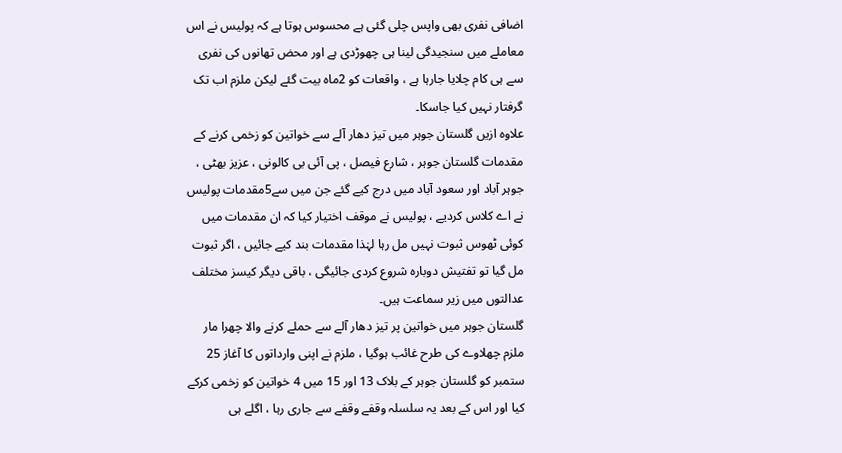اضافی نفری بھی واپس چلی گئی ہے محسوس ہوتا ہے کہ پولیس نے اس معاملے میں سنجیدگی لینا ہی چھوڑدی ہے اور محض تھانوں کی نفری سے ہی کام چلایا جارہا ہے ، واقعات کو 2ماہ بیت گئے لیکن ملزم اب تک گرفتار نہیں کیا جاسکا۔
علاوہ ازیں گلستان جوہر میں تیز دھار آلے سے خواتین کو زخمی کرنے کے مقدمات گلستان جوہر ، شارع فیصل ، پی آئی بی کالونی ، عزیز بھٹی ، جوہر آباد اور سعود آباد میں درج کیے گئے جن میں سے5مقدمات پولیس نے اے کلاس کردیے ، پولیس نے موقف اختیار کیا کہ ان مقدمات میں کوئی ٹھوس ثبوت نہیں مل رہا لہٰذا مقدمات بند کیے جائیں ، اگر ثبوت مل گیا تو تفتیش دوبارہ شروع کردی جائیگی ، باقی دیگر کیسز مختلف عدالتوں میں زیر سماعت ہیں۔
گلستان جوہر میں خواتین پر تیز دھار آلے سے حملے کرنے والا چھرا مار ملزم چھلاوے کی طرح غائب ہوگیا ، ملزم نے اپنی وارداتوں کا آغاز 25 ستمبر کو گلستان جوہر کے بلاک 13 اور 15 میں 4 خواتین کو زخمی کرکے کیا اور اس کے بعد یہ سلسلہ وقفے وقفے سے جاری رہا ، اگلے ہی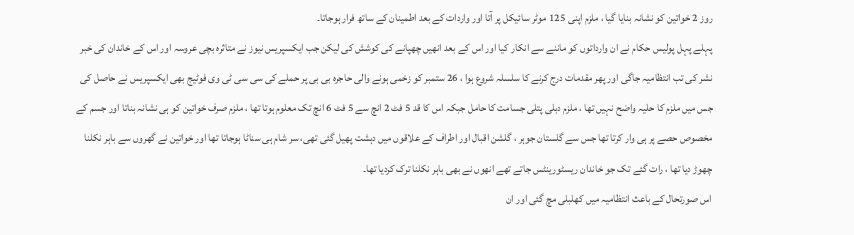روز 2 خواتین کو نشانہ بنایا گیا ، ملزم اپنی 125 موٹر سائیکل پر آتا اور واردات کے بعد اطمینان کے ساتھ فرار ہوجاتا۔
پہلے پہل پولیس حکام نے ان وارداتوں کو ماننے سے انکار کیا اور اس کے بعد انھیں چھپانے کی کوشش کی لیکن جب ایکسپریس نیوز نے متاثرہ بچی عروسہ اور اس کے خاندان کی خبر نشر کی تب انتظامیہ جاگی اور پھر مقدمات درج کرنے کا سلسلہ شروع ہوا ، 26 ستمبر کو زخمی ہونے والی حاجرہ بی بی پر حملے کی سی سی ٹی وی فوٹیج بھی ایکسپریس نے حاصل کی جس میں ملزم کا حلیہ واضح نہیں تھا ، ملزم دبلی پتلی جسامت کا حامل جبکہ اس کا قد 5 فٹ 2 انچ سے 5 فٹ 6 انچ تک معلوم ہوتا تھا ، ملزم صرف خواتین کو ہی نشانہ بناتا اور جسم کے مخصوص حصے پر ہی وار کرتا تھا جس سے گلستان جوہر ، گلشن اقبال اور اطراف کے علاقوں میں دہشت پھیل گئی تھی، سر شام ہی سناٹا ہوجاتا تھا اور خواتین نے گھروں سے باہر نکلنا چھوڑ دیا تھا ، رات گئے تک جو خاندان ریسٹورینٹس جاتے تھے انھوں نے بھی باہر نکلنا ترک کردیا تھا۔
اس صورتحال کے باعث انتظامیہ میں کھلبلی مچ گئی اور ان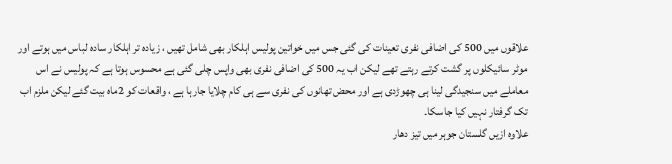علاقوں میں 500 کی اضافی نفری تعینات کی گئی جس میں خواتین پولیس اہلکار بھی شامل تھیں ، زیادہ تر اہلکار سادہ لباس میں ہوتے اور موٹر سائیکلوں پر گشت کرتے رہتے تھے لیکن اب یہ 500 کی اضافی نفری بھی واپس چلی گئی ہے محسوس ہوتا ہے کہ پولیس نے اس معاملے میں سنجیدگی لینا ہی چھوڑدی ہے اور محض تھانوں کی نفری سے ہی کام چلایا جارہا ہے ، واقعات کو 2ماہ بیت گئے لیکن ملزم اب تک گرفتار نہیں کیا جاسکا۔
علاوہ ازیں گلستان جوہر میں تیز دھار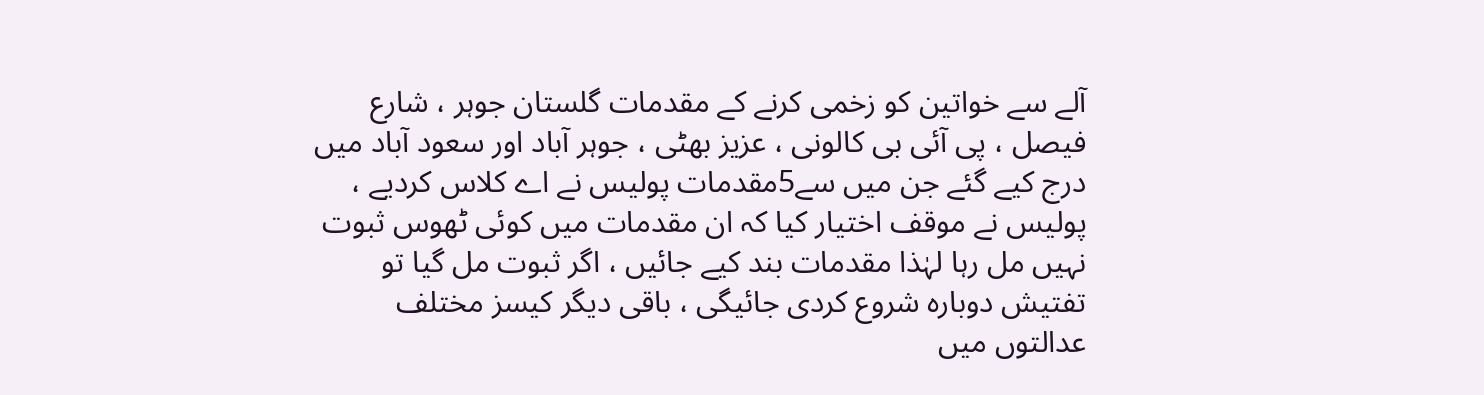آلے سے خواتین کو زخمی کرنے کے مقدمات گلستان جوہر ، شارع فیصل ، پی آئی بی کالونی ، عزیز بھٹی ، جوہر آباد اور سعود آباد میں درج کیے گئے جن میں سے5مقدمات پولیس نے اے کلاس کردیے ، پولیس نے موقف اختیار کیا کہ ان مقدمات میں کوئی ٹھوس ثبوت نہیں مل رہا لہٰذا مقدمات بند کیے جائیں ، اگر ثبوت مل گیا تو تفتیش دوبارہ شروع کردی جائیگی ، باقی دیگر کیسز مختلف عدالتوں میں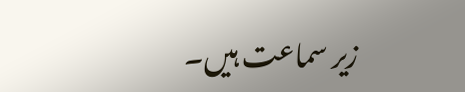زیر سماعت ہیں۔